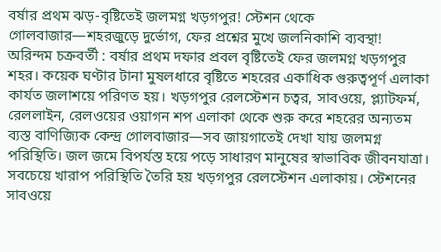বর্ষার প্রথম ঝড়-বৃষ্টিতেই জলমগ্ন খড়গপুর! স্টেশন থেকে গোলবাজার—শহরজুড়ে দুর্ভোগ, ফের প্রশ্নের মুখে জলনিকাশি ব্যবস্থা!
অরিন্দম চক্রবর্তী : বর্ষার প্রথম দফার প্রবল বৃষ্টিতেই ফের জলমগ্ন খড়গপুর শহর। কয়েক ঘণ্টার টানা মুষলধারে বৃষ্টিতে শহরের একাধিক গুরুত্বপূর্ণ এলাকা কার্যত জলাশয়ে পরিণত হয়। খড়গপুর রেলস্টেশন চত্বর, সাবওয়ে, প্ল্যাটফর্ম, রেললাইন, রেলওয়ের ওয়াগন শপ এলাকা থেকে শুরু করে শহরের অন্যতম ব্যস্ত বাণিজ্যিক কেন্দ্র গোলবাজার—সব জায়গাতেই দেখা যায় জলমগ্ন পরিস্থিতি। জল জমে বিপর্যস্ত হয়ে পড়ে সাধারণ মানুষের স্বাভাবিক জীবনযাত্রা।
সবচেয়ে খারাপ পরিস্থিতি তৈরি হয় খড়গপুর রেলস্টেশন এলাকায়। স্টেশনের সাবওয়ে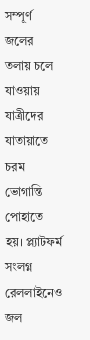সম্পূর্ণ জলের তলায় চলে যাওয়ায় যাত্রীদের যাতায়াতে চরম ভোগান্তি পোহাতে হয়। প্ল্যাটফর্ম সংলগ্ন রেললাইনেও জল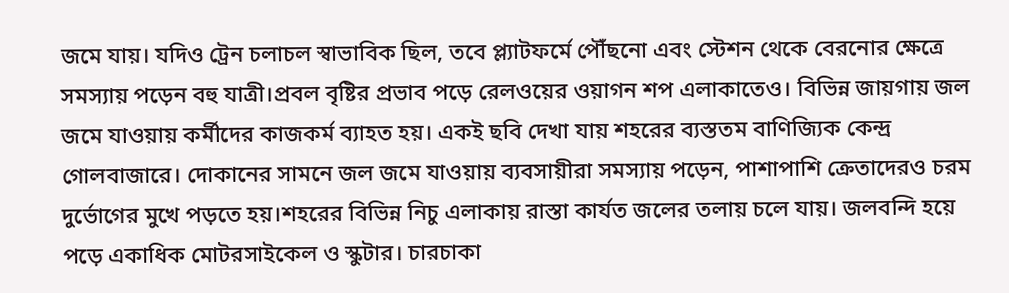জমে যায়। যদিও ট্রেন চলাচল স্বাভাবিক ছিল, তবে প্ল্যাটফর্মে পৌঁছনো এবং স্টেশন থেকে বেরনোর ক্ষেত্রে সমস্যায় পড়েন বহু যাত্রী।প্রবল বৃষ্টির প্রভাব পড়ে রেলওয়ের ওয়াগন শপ এলাকাতেও। বিভিন্ন জায়গায় জল জমে যাওয়ায় কর্মীদের কাজকর্ম ব্যাহত হয়। একই ছবি দেখা যায় শহরের ব্যস্ততম বাণিজ্যিক কেন্দ্র গোলবাজারে। দোকানের সামনে জল জমে যাওয়ায় ব্যবসায়ীরা সমস্যায় পড়েন, পাশাপাশি ক্রেতাদেরও চরম দুর্ভোগের মুখে পড়তে হয়।শহরের বিভিন্ন নিচু এলাকায় রাস্তা কার্যত জলের তলায় চলে যায়। জলবন্দি হয়ে পড়ে একাধিক মোটরসাইকেল ও স্কুটার। চারচাকা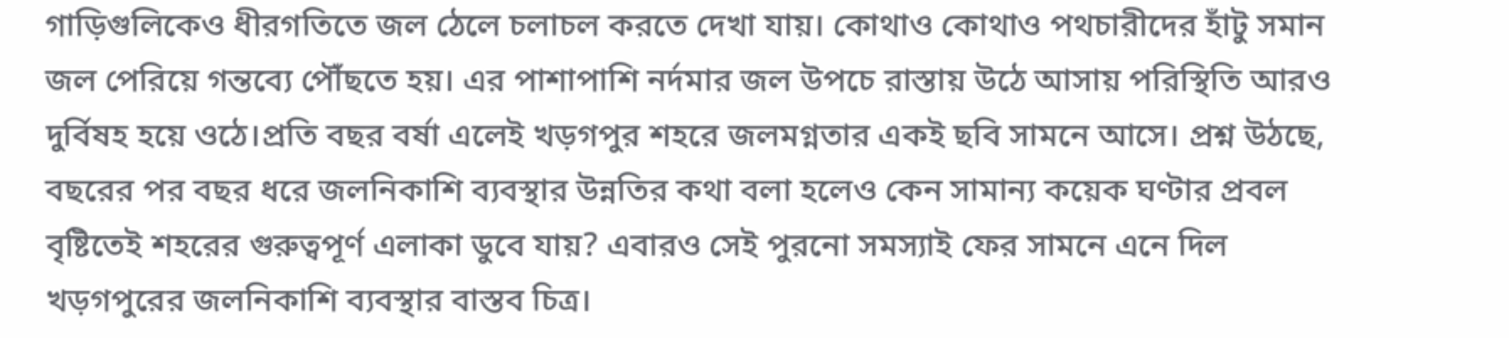গাড়িগুলিকেও ধীরগতিতে জল ঠেলে চলাচল করতে দেখা যায়। কোথাও কোথাও পথচারীদের হাঁটু সমান জল পেরিয়ে গন্তব্যে পৌঁছতে হয়। এর পাশাপাশি নর্দমার জল উপচে রাস্তায় উঠে আসায় পরিস্থিতি আরও দুর্বিষহ হয়ে ওঠে।প্রতি বছর বর্ষা এলেই খড়গপুর শহরে জলমগ্নতার একই ছবি সামনে আসে। প্রশ্ন উঠছে, বছরের পর বছর ধরে জলনিকাশি ব্যবস্থার উন্নতির কথা বলা হলেও কেন সামান্য কয়েক ঘণ্টার প্রবল বৃষ্টিতেই শহরের গুরুত্বপূর্ণ এলাকা ডুবে যায়? এবারও সেই পুরনো সমস্যাই ফের সামনে এনে দিল খড়গপুরের জলনিকাশি ব্যবস্থার বাস্তব চিত্র।